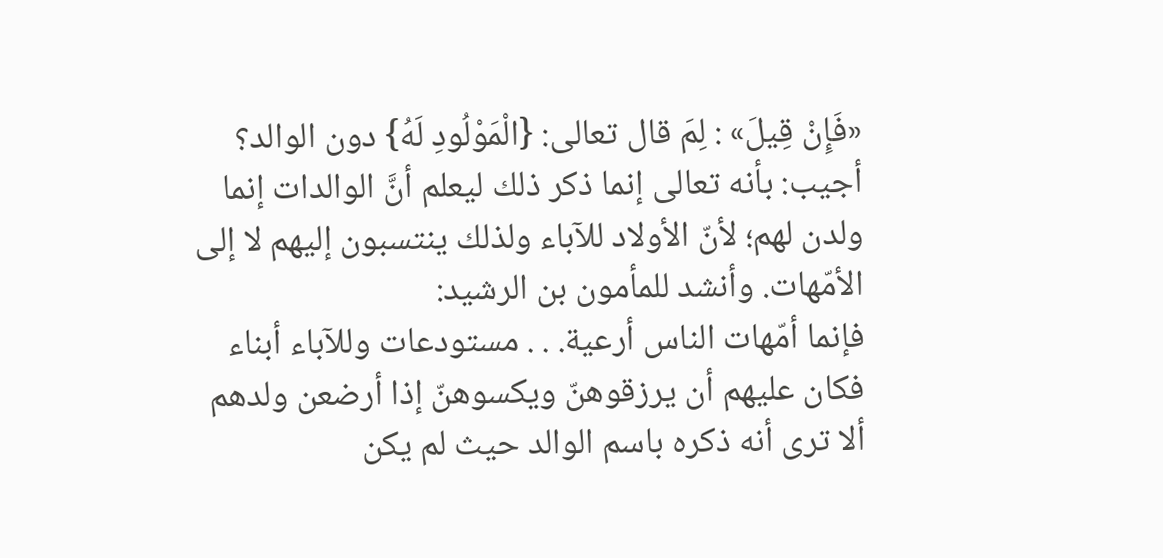«فَإِنْ قِيلَ» : لِمَ قال تعالى: {الْمَوْلُودِ لَهُ} دون الوالد؟
أجيب: بأنه تعالى إنما ذكر ذلك ليعلم أنَّ الوالدات إنما ولدن لهم؛ لأنّ الأولاد للآباء ولذلك ينتسبون إليهم لا إلى الأمّهات. وأنشد للمأمون بن الرشيد:
فإنما أمّهات الناس أرعية. . . مستودعات وللآباء أبناء
فكان عليهم أن يرزقوهنّ ويكسوهنّ إذا أرضعن ولدهم ألا ترى أنه ذكره باسم الوالد حيث لم يكن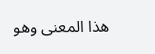هذا المعنى وهو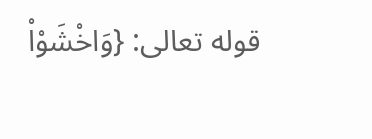قوله تعالى: {وَاخْشَوْاْ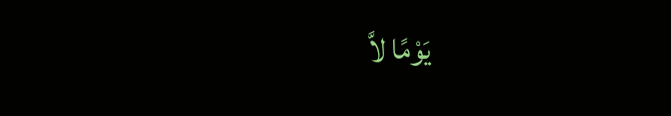يَوْمًا لاَّ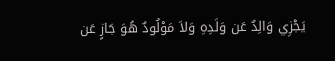يَجْزِي وَالِدٌ عَن وَلَدِهِ وَلاَ مَوْلُودٌ هُوَ جَازٍ عَن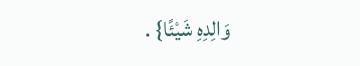وَالِدِهِ شَيْئًا} .